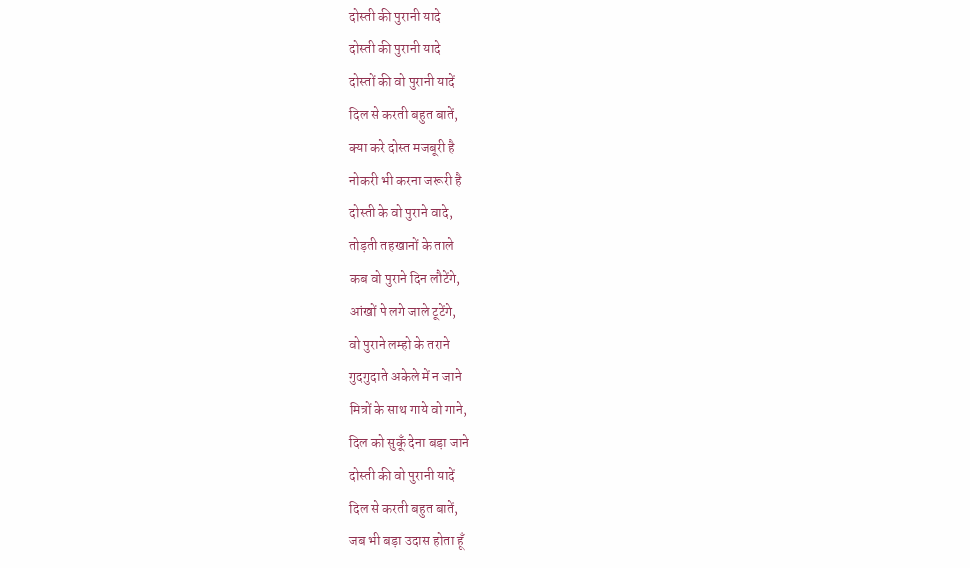दोस्ती की पुरानी यादे
दोस्ती की पुरानी यादे
दोस्तों की वो पुरानी यादें
दिल से करती बहुत बातें,
क्या करे दोस्त मजबूरी है
नोकरी भी करना जरूरी है
दोस्ती के वो पुराने वादे,
तोड़ती तहखानों के ताले
कब वो पुराने दिन लौटेंगे,
आंखों पे लगे जाले टूटेंगे,
वो पुराने लम्हो के तराने
गुदगुदाते अकेले में न जाने
मित्रों के साथ गाये वो गाने,
दिल को सुकूँ देना बड़ा जाने
दोस्ती की वो पुरानी यादें
दिल से करती बहुत बातें,
जब भी बड़ा उदास होता हूँ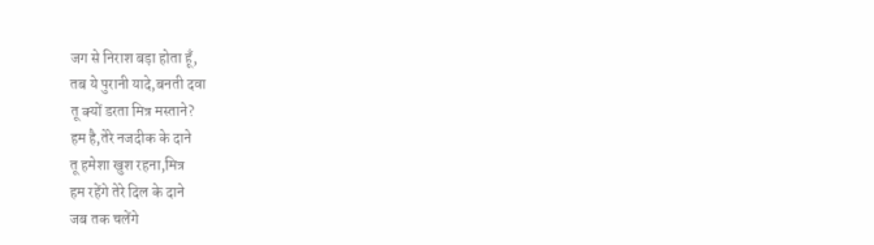जग से निराश बड़ा होता हूँ,
तब ये पुरानी यादे,बनती दवा
तू क्यों डरता मित्र मस्ताने?
हम है,तेरे नजदीक के दाने
तू हमेशा खुश रहना,मित्र
हम रहेंगे तेरे दिल के दाने
जब तक चलेंगे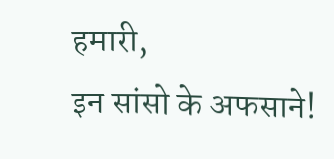हमारी,
इन सांसो के अफसाने!